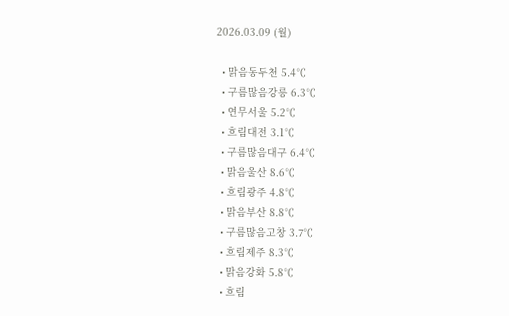2026.03.09 (월)

  • 맑음동두천 5.4℃
  • 구름많음강릉 6.3℃
  • 연무서울 5.2℃
  • 흐림대전 3.1℃
  • 구름많음대구 6.4℃
  • 맑음울산 8.6℃
  • 흐림광주 4.8℃
  • 맑음부산 8.8℃
  • 구름많음고창 3.7℃
  • 흐림제주 8.3℃
  • 맑음강화 5.8℃
  • 흐림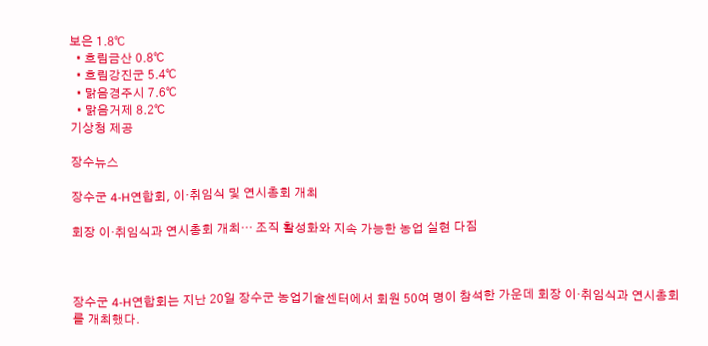보은 1.8℃
  • 흐림금산 0.8℃
  • 흐림강진군 5.4℃
  • 맑음경주시 7.6℃
  • 맑음거제 8.2℃
기상청 제공

장수뉴스

장수군 4-H연합회, 이·취임식 및 연시총회 개최

회장 이·취임식과 연시총회 개최… 조직 활성화와 지속 가능한 농업 실현 다짐



장수군 4-H연합회는 지난 20일 장수군 농업기술센터에서 회원 50여 명이 참석한 가운데 회장 이·취임식과 연시총회를 개최했다.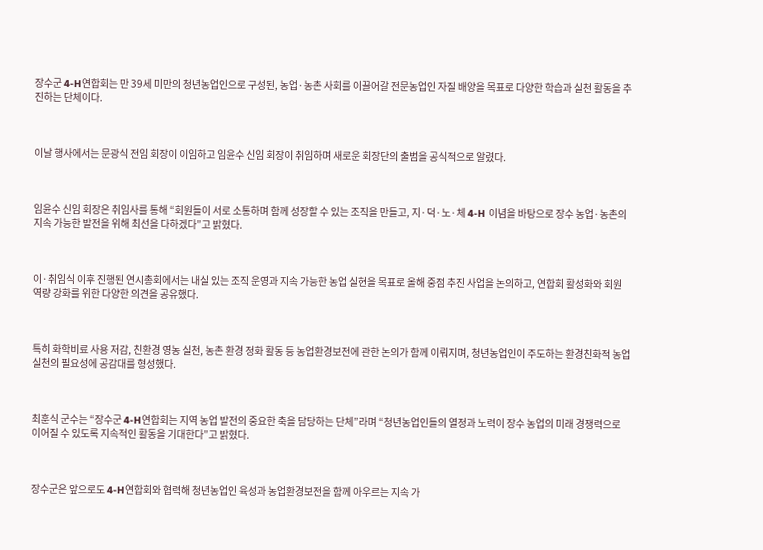장수군 4-H연합회는 만 39세 미만의 청년농업인으로 구성된, 농업·농촌 사회를 이끌어갈 전문농업인 자질 배양을 목표로 다양한 학습과 실천 활동을 추진하는 단체이다.



이날 행사에서는 문광식 전임 회장이 이임하고 임윤수 신임 회장이 취임하며 새로운 회장단의 출범을 공식적으로 알렸다.



임윤수 신임 회장은 취임사를 통해 “회원들이 서로 소통하며 함께 성장할 수 있는 조직을 만들고, 지·덕·노·체 4-H 이념을 바탕으로 장수 농업·농촌의 지속 가능한 발전을 위해 최선을 다하겠다”고 밝혔다.



이·취임식 이후 진행된 연시총회에서는 내실 있는 조직 운영과 지속 가능한 농업 실현을 목표로 올해 중점 추진 사업을 논의하고, 연합회 활성화와 회원 역량 강화를 위한 다양한 의견을 공유했다.



특히 화학비료 사용 저감, 친환경 영농 실천, 농촌 환경 정화 활동 등 농업환경보전에 관한 논의가 함께 이뤄지며, 청년농업인이 주도하는 환경친화적 농업 실천의 필요성에 공감대를 형성했다.



최훈식 군수는 “장수군 4-H연합회는 지역 농업 발전의 중요한 축을 담당하는 단체”라며 “청년농업인들의 열정과 노력이 장수 농업의 미래 경쟁력으로 이어질 수 있도록 지속적인 활동을 기대한다”고 밝혔다.



장수군은 앞으로도 4-H연합회와 협력해 청년농업인 육성과 농업환경보전을 함께 아우르는 지속 가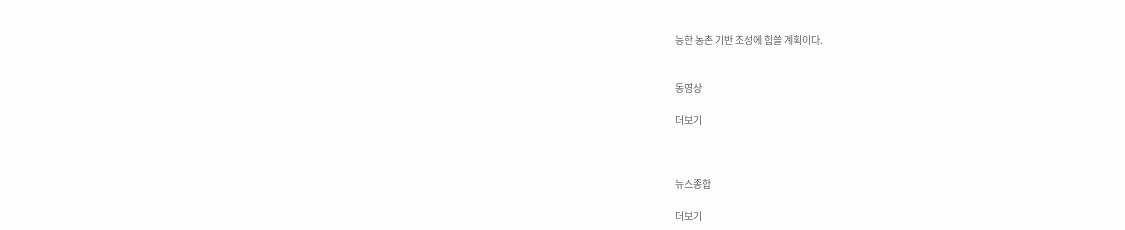능한 농촌 기반 조성에 힘쓸 계획이다.


동영상

더보기



뉴스종합

더보기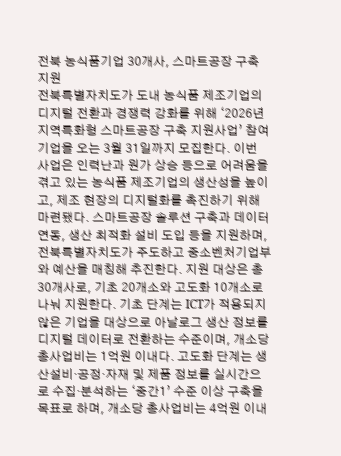전북 농식품기업 30개사, 스마트공장 구축 지원
전북특별자치도가 도내 농식품 제조기업의 디지털 전환과 경쟁력 강화를 위해 ‘2026년 지역특화형 스마트공장 구축 지원사업’ 참여 기업을 오는 3월 31일까지 모집한다. 이번 사업은 인력난과 원가 상승 등으로 어려움을 겪고 있는 농식품 제조기업의 생산성을 높이고, 제조 현장의 디지털화를 촉진하기 위해 마련됐다. 스마트공장 솔루션 구축과 데이터 연동, 생산 최적화 설비 도입 등을 지원하며, 전북특별자치도가 주도하고 중소벤처기업부와 예산을 매칭해 추진한다. 지원 대상은 총 30개사로, 기초 20개소와 고도화 10개소로 나눠 지원한다. 기초 단계는 ICT가 적용되지 않은 기업을 대상으로 아날로그 생산 정보를 디지털 데이터로 전환하는 수준이며, 개소당 총사업비는 1억원 이내다. 고도화 단계는 생산설비·공정·자재 및 제품 정보를 실시간으로 수집·분석하는 ‘중간1’ 수준 이상 구축을 목표로 하며, 개소당 총사업비는 4억원 이내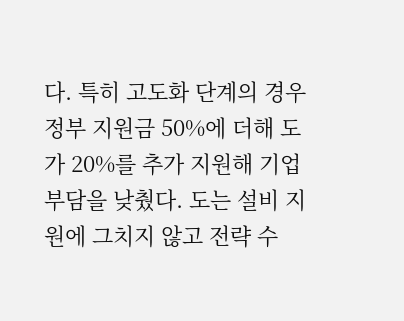다. 특히 고도화 단계의 경우 정부 지원금 50%에 더해 도가 20%를 추가 지원해 기업 부담을 낮췄다. 도는 설비 지원에 그치지 않고 전략 수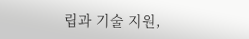립과 기술 지원,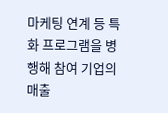마케팅 연계 등 특화 프로그램을 병행해 참여 기업의 매출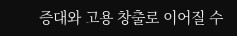증대와 고용 창출로 이어질 수